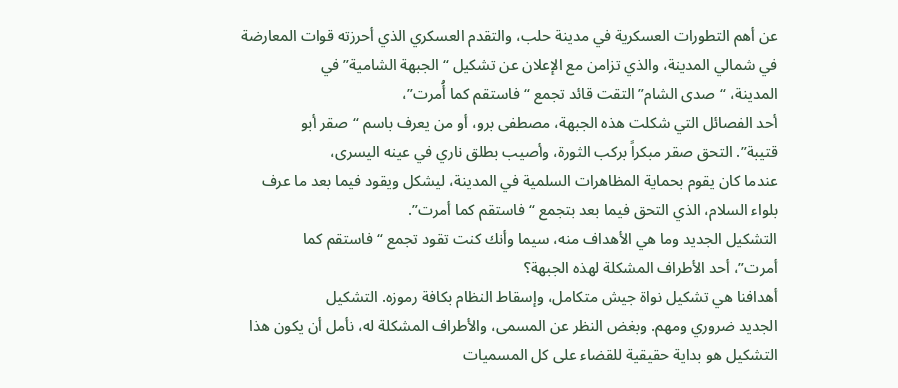عن أهم التطورات العسكرية في مدينة حلب، والتقدم العسكري الذي أحرزته قوات المعارضة
في شمالي المدينة، والذي تزامن مع الإعلان عن تشكيل “الجبهة الشامية” في
المدينة، “صدى الشام” التقت قائد تجمع “فاستقم كما أُمرت”،
أحد الفصائل التي شكلت هذه الجبهة، مصطفى برو، أو من يعرف باسم “صقر أبو
قتيبة”. التحق صقر مبكراً بركب الثورة، وأصيب بطلق ناري في عينه اليسرى،
عندما كان يقوم بحماية المظاهرات السلمية في المدينة، ليشكل ويقود فيما بعد ما عرف
بلواء السلام، الذي التحق فيما بعد بتجمع “فاستقم كما أمرت”.
التشكيل الجديد وما هي الأهداف منه، سيما وأنك كنت تقود تجمع “فاستقم كما
أمرت”، أحد الأطراف المشكلة لهذه الجبهة؟
أهدافنا هي تشكيل نواة جيش متكامل، وإسقاط النظام بكافة رموزه. التشكيل
الجديد ضروري ومهم. وبغض النظر عن المسمى، والأطراف المشكلة له، نأمل أن يكون هذا
التشكيل هو بداية حقيقية للقضاء على كل المسميات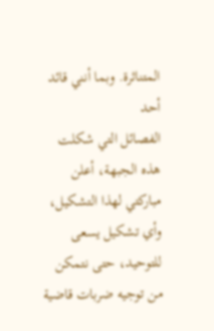المتناثرة. وبما أنني قائد أحد
الفصائل التي شكلت هذه الجبهة، أعلن مباركتي لهذا التشكيل، وأي تشكيل يسعى
للتوحيد، حتى نتمكن من توجيه ضربات قاضية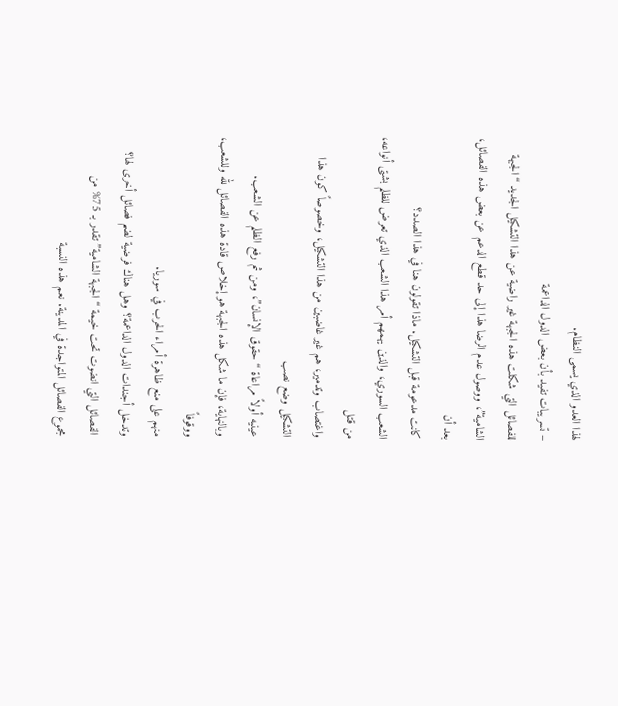لهذا العدو الذي يسمى النظام.
– تسريبات تفيد بأن بعض الدول الداعمة
للفصائل التي شكلت هذه الجبهة غير راضية عن هذا التشكيل الجديد “الجبهة
الشامية”، ووصول عدم الرضا هذا إلى حد قطع الدعم عن بعض هذه الفصائل، بعد أن
كانت مدعومة قبل التشكيل. ماذا تقولون هنا في هذا الصدد؟
الشعب السوري، والذين يهمهم أمر هذا الشعب الذي تعرض للظلم بشتى أنواعه، من قتل
واغتصاب وتدمير، هم غير غاضبين من هذا التشكيل، وخصوصاً كون هذا التشكيل وضع نصب
عينيه أولاً مراعاة “حقوق الإنسان”، ومن ثم رفع الظلم عن الشعب.
وبالنهاية، فإن ما شكل هذه الجبهة هو إخلاص قادة هذه الفصائل لله وللشعب، ووقوفاً
منهم على منع ظاهرة أمراء الحرب في سوريا.
وتدخل أجندات الدول الداعمة؟ وهل هناك فرضية لضم فصائل أخرى لها؟
الفصائل التي انضوت تحت خيمة “الجبهة الشامية” تقدر بـ 75% من
مجموع الفصائل المتواجدة في المدينة. نعم هذه النسبة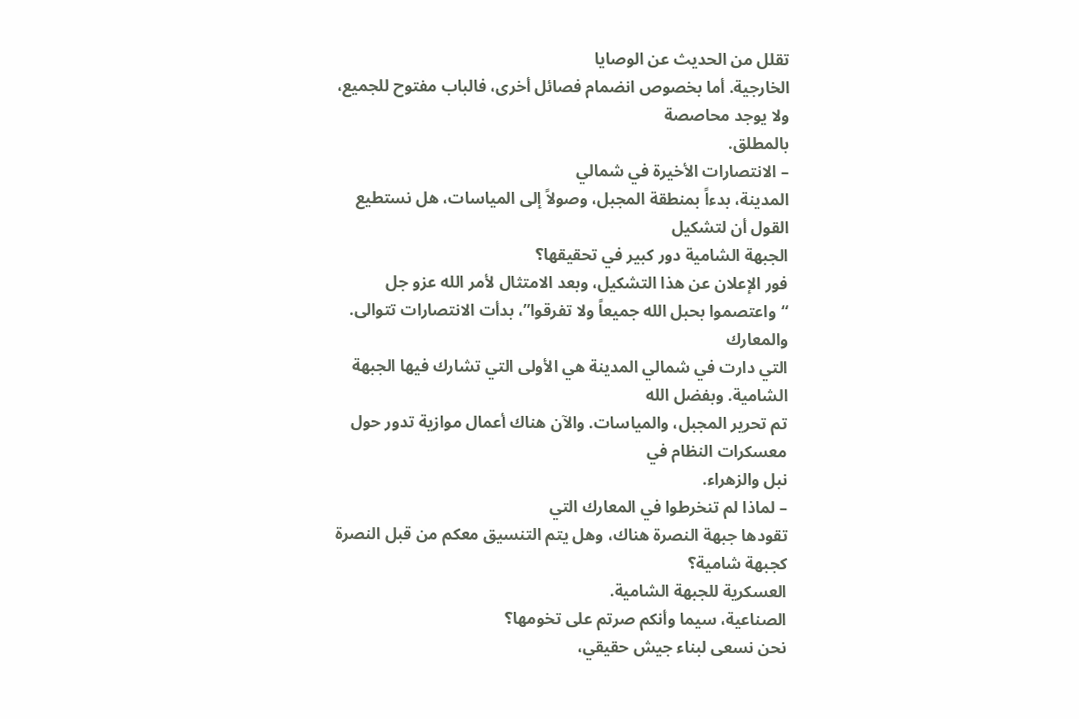تقلل من الحديث عن الوصايا
الخارجية. أما بخصوص انضمام فصائل أخرى، فالباب مفتوح للجميع، ولا يوجد محاصصة
بالمطلق.
– الانتصارات الأخيرة في شمالي
المدينة، بدءاً بمنطقة المجبل، وصولاً إلى المياسات، هل نستطيع القول أن لتشكيل
الجبهة الشامية دور كبير في تحقيقها؟
فور الإعلان عن هذا التشكيل، وبعد الامتثال لأمر الله عزو جل
“واعتصموا بحبل الله جميعاً ولا تفرقوا”، بدأت الانتصارات تتوالى. والمعارك
التي دارت في شمالي المدينة هي الأولى التي تشارك فيها الجبهة الشامية. وبفضل الله
تم تحرير المجبل، والمياسات. والآن هناك أعمال موازية تدور حول معسكرات النظام في
نبل والزهراء.
– لماذا لم تنخرطوا في المعارك التي
تقودها جبهة النصرة هناك، وهل يتم التنسيق معكم من قبل النصرة كجبهة شامية؟
العسكرية للجبهة الشامية.
الصناعية، سيما وأنكم صرتم على تخومها؟
نحن نسعى لبناء جيش حقيقي،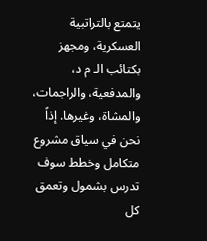يتمتع بالتراتبية العسكرية، ومجهز بكتائب الـ م د،
والمدفعية، والراجمات، والمشاة، وغيرها. إذاً نحن في سياق مشروع متكامل وخطط سوف
تدرس بشمول وتعمق كل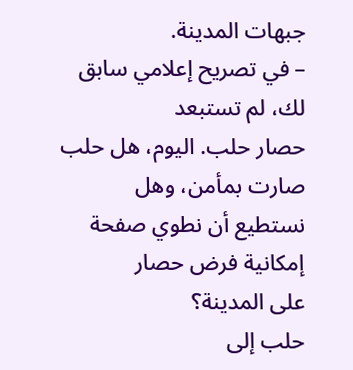جبهات المدينة.
– في تصريح إعلامي سابق لك، لم تستبعد
حصار حلب. اليوم، هل حلب صارت بمأمن، وهل نستطيع أن نطوي صفحة إمكانية فرض حصار
على المدينة؟
حلب إلى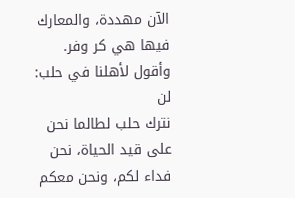الآن مهددة، والمعارك فيها هي كر وفر. وأقول لأهلنا في حلب: لن
نترك حلب لطالما نحن على قيد الحياة، نحن فداء لكم، ونحن معكم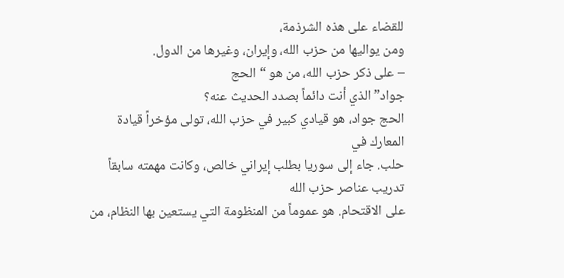للقضاء على هذه الشرذمة،
ومن يواليها من حزب الله، وإيران، وغيرها من الدول.
– على ذكر حزب الله، من هو “الحج
جواد” الذي أنت دائماً بصدد الحديث عنه؟
الحج جواد، هو قيادي كبير في حزب الله، تولى مؤخراً قيادة المعارك في
حلب. جاء إلى سوريا بطلب إيراني خالص، وكانت مهمته سابقاً تدريب عناصر حزب الله
على الاقتحام. هو عموماً من المنظومة التي يستعين بها النظام، من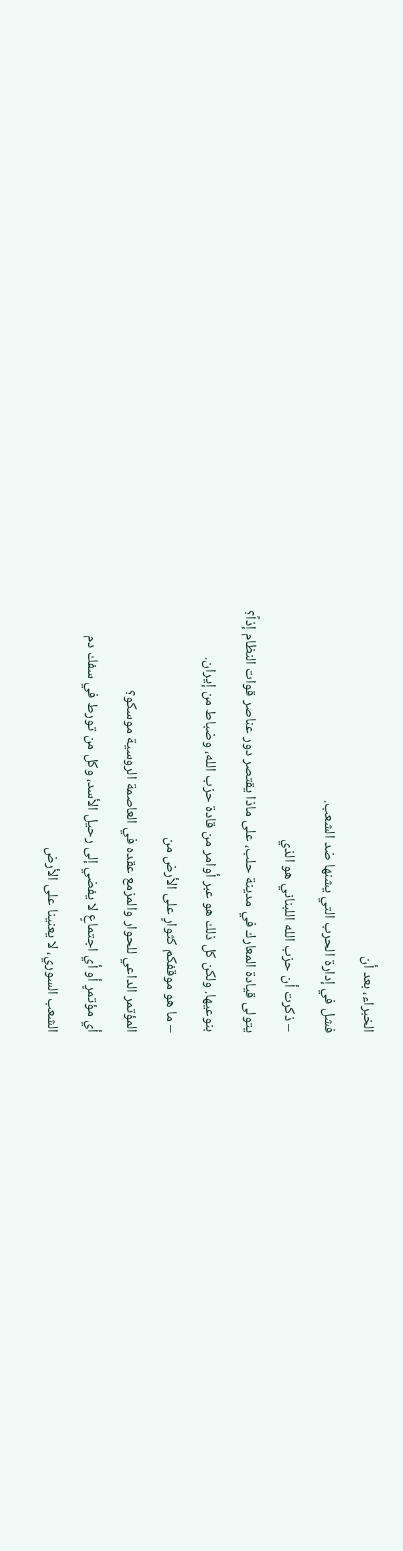الخبراء، بعد أن
فشل في إدارة الحرب التي يشنها ضد الشعب.
– ذكرت أن حزب الله اللبناني هو الذي
يتولى قيادة المعارك في مدينة حلب، على ماذا يقتصر دور عناصر قوات النظام إذاً؟
بنوعيها. ولكن كل ذلك هو عبر أوامر من قادة حزب الله، وضباط من إيران.
– ما هو موقفكم كثوارٍ على الأرض من
المؤتمر الداعي للحوار والمزمع عقده في العاصمة الروسية موسكو؟
أي مؤتمرٍ أو أي اجتماعٍ لا يفضي إلى رحيل الأسد، وكل من تورط في سفك دم
الشعب السوري، لا يعنينا على الأرض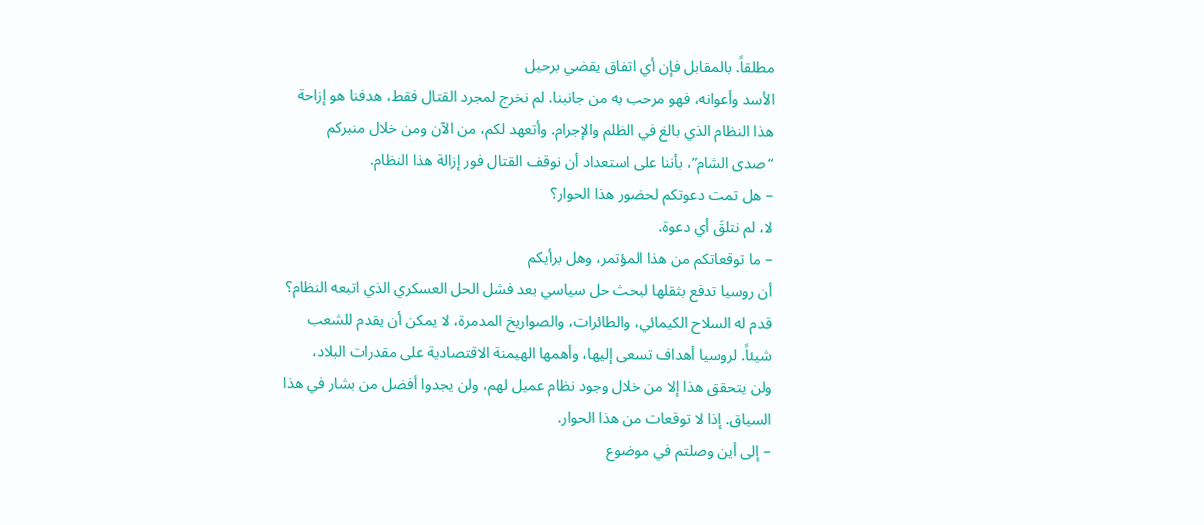مطلقاً. بالمقابل فإن أي اتفاق يقضي برحيل
الأسد وأعوانه، فهو مرحب به من جانبنا. لم نخرج لمجرد القتال فقط، هدفنا هو إزاحة
هذا النظام الذي بالغ في الظلم والإجرام. وأتعهد لكم، من الآن ومن خلال منبركم
“صدى الشام”، بأننا على استعداد أن نوقف القتال فور إزالة هذا النظام.
– هل تمت دعوتكم لحضور هذا الحوار؟
لا، لم نتلقَ أي دعوة.
– ما توقعاتكم من هذا المؤتمر، وهل برأيكم
أن روسيا تدفع بثقلها لبحث حل سياسي بعد فشل الحل العسكري الذي اتبعه النظام؟
قدم له السلاح الكيمائي، والطائرات، والصواريخ المدمرة، لا يمكن أن يقدم للشعب
شيئاً. لروسيا أهداف تسعى إليها، وأهمها الهيمنة الاقتصادية على مقدرات البلاد،
ولن يتحقق هذا إلا من خلال وجود نظام عميل لهم، ولن يجدوا أفضل من بشار في هذا
السياق. إذا لا توقعات من هذا الحوار.
– إلى أين وصلتم في موضوع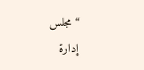“مجلس
إدارة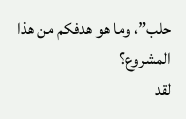حلب”، وما هو هدفكم من هذا المشروع؟
لقد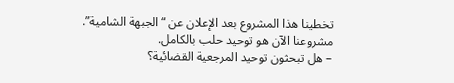تخطينا هذا المشروع بعد الإعلان عن “الجبهة الشامية”.
مشروعنا الآن هو توحيد حلب بالكامل.
– هل تبحثون توحيد المرجعية القضائية؟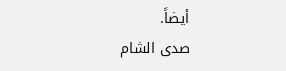أيضاً.
صدى الشام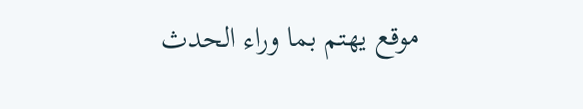موقع يهتم بما وراء الحدث